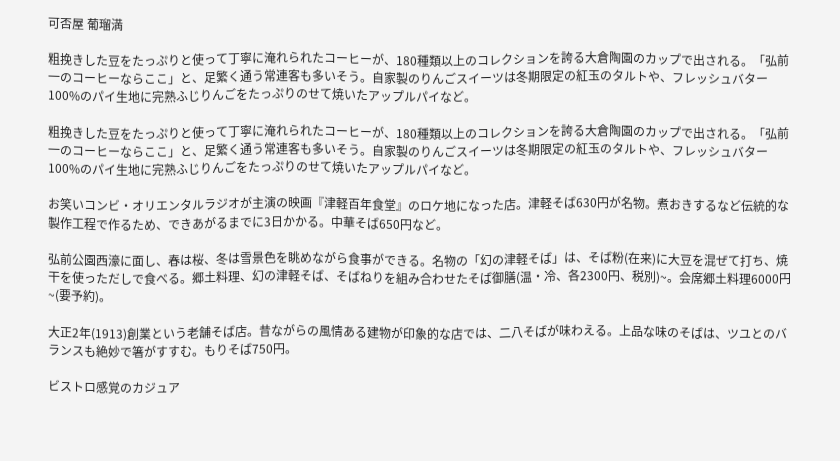可否屋 葡瑠満

粗挽きした豆をたっぷりと使って丁寧に淹れられたコーヒーが、180種類以上のコレクションを誇る大倉陶園のカップで出される。「弘前一のコーヒーならここ」と、足繁く通う常連客も多いそう。自家製のりんごスイーツは冬期限定の紅玉のタルトや、フレッシュバター100%のパイ生地に完熟ふじりんごをたっぷりのせて焼いたアップルパイなど。

粗挽きした豆をたっぷりと使って丁寧に淹れられたコーヒーが、180種類以上のコレクションを誇る大倉陶園のカップで出される。「弘前一のコーヒーならここ」と、足繁く通う常連客も多いそう。自家製のりんごスイーツは冬期限定の紅玉のタルトや、フレッシュバター100%のパイ生地に完熟ふじりんごをたっぷりのせて焼いたアップルパイなど。

お笑いコンビ・オリエンタルラジオが主演の映画『津軽百年食堂』のロケ地になった店。津軽そば630円が名物。煮おきするなど伝統的な製作工程で作るため、できあがるまでに3日かかる。中華そば650円など。

弘前公園西濠に面し、春は桜、冬は雪景色を眺めながら食事ができる。名物の「幻の津軽そば」は、そば粉(在来)に大豆を混ぜて打ち、焼干を使っただしで食べる。郷土料理、幻の津軽そば、そばねりを組み合わせたそば御膳(温・冷、各2300円、税別)~。会席郷土料理6000円~(要予約)。

大正2年(1913)創業という老舗そば店。昔ながらの風情ある建物が印象的な店では、二八そばが味わえる。上品な味のそばは、ツユとのバランスも絶妙で箸がすすむ。もりそば750円。

ビストロ感覚のカジュア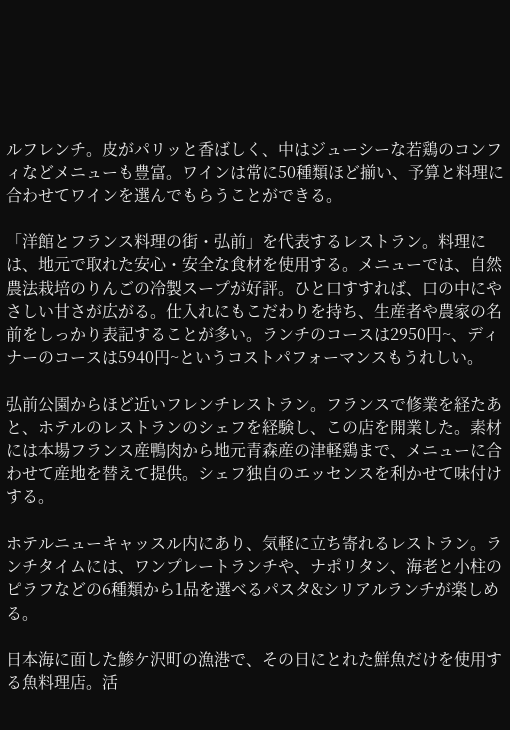ルフレンチ。皮がパリッと香ばしく、中はジューシーな若鶏のコンフィなどメニューも豊富。ワインは常に50種類ほど揃い、予算と料理に合わせてワインを選んでもらうことができる。

「洋館とフランス料理の街・弘前」を代表するレストラン。料理には、地元で取れた安心・安全な食材を使用する。メニューでは、自然農法栽培のりんごの冷製スープが好評。ひと口すすれば、口の中にやさしい甘さが広がる。仕入れにもこだわりを持ち、生産者や農家の名前をしっかり表記することが多い。ランチのコースは2950円~、ディナーのコースは5940円~というコストパフォーマンスもうれしい。

弘前公園からほど近いフレンチレストラン。フランスで修業を経たあと、ホテルのレストランのシェフを経験し、この店を開業した。素材には本場フランス産鴨肉から地元青森産の津軽鶏まで、メニューに合わせて産地を替えて提供。シェフ独自のエッセンスを利かせて味付けする。

ホテルニューキャッスル内にあり、気軽に立ち寄れるレストラン。ランチタイムには、ワンプレートランチや、ナポリタン、海老と小柱のピラフなどの6種類から1品を選べるパスタ&シリアルランチが楽しめる。

日本海に面した鯵ケ沢町の漁港で、その日にとれた鮮魚だけを使用する魚料理店。活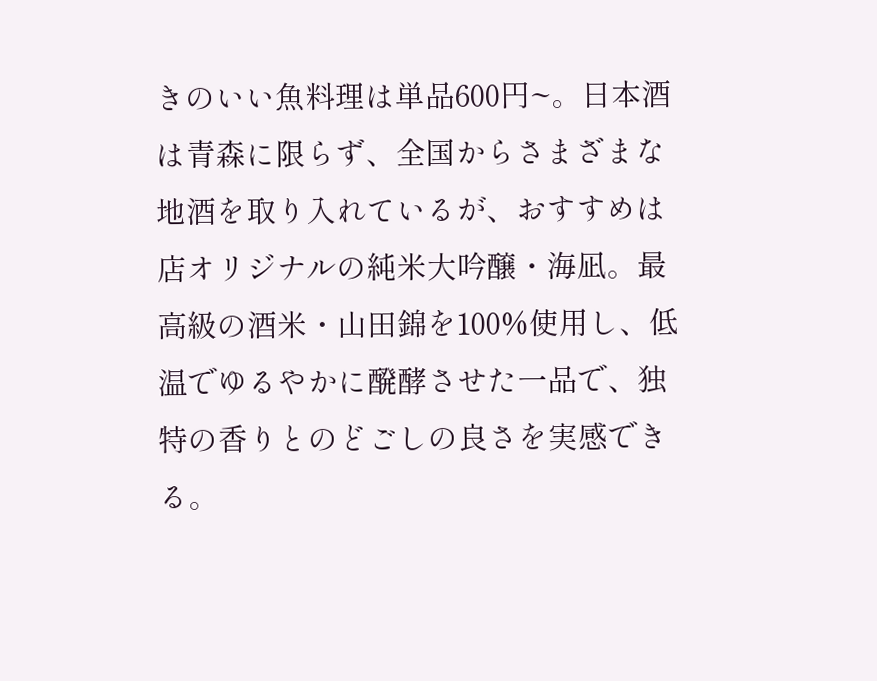きのいい魚料理は単品600円~。日本酒は青森に限らず、全国からさまざまな地酒を取り入れているが、おすすめは店オリジナルの純米大吟醸・海凪。最高級の酒米・山田錦を100%使用し、低温でゆるやかに醗酵させた一品で、独特の香りとのどごしの良さを実感できる。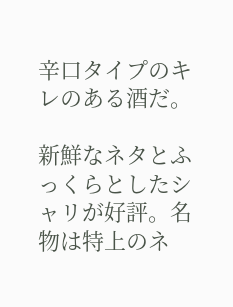辛口タイプのキレのある酒だ。

新鮮なネタとふっくらとしたシャリが好評。名物は特上のネ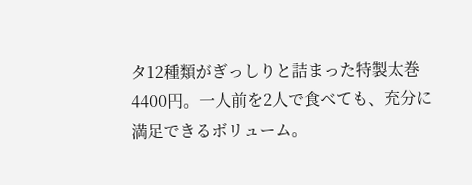タ12種類がぎっしりと詰まった特製太巻4400円。一人前を2人で食べても、充分に満足できるボリューム。